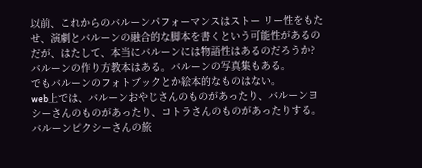以前、これからのバルーンパフォーマンスはストー リー性をもたせ、演劇とバルーンの融合的な脚本を書くという可能性があるのだが、はたして、本当にバルーンには物語性はあるのだろうか?
バルーンの作り方教本はある。バルーンの写真集もある。
でもバルーンのフォトブックとか絵本的なものはない。
web上では、バルーンおやじさんのものがあったり、バルーンヨシーさんのものがあったり、コトラさんのものがあったりする。バルーンピクシーさんの旅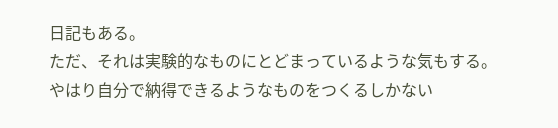日記もある。
ただ、それは実験的なものにとどまっているような気もする。
やはり自分で納得できるようなものをつくるしかない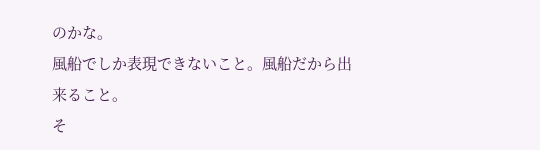のかな。
風船でしか表現できないこと。風船だから出来ること。
そ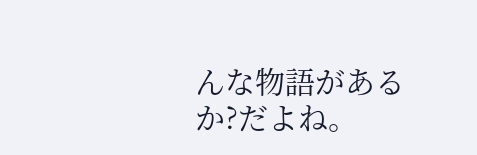んな物語があるか?だよね。